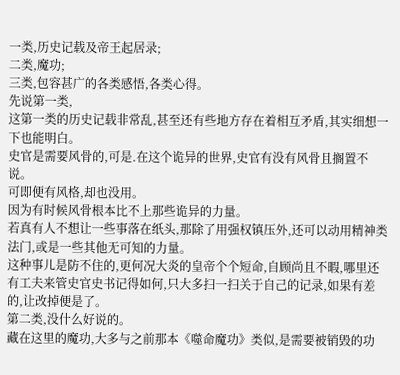一类,历史记载及帝王起居录;
二类,魔功;
三类,包容甚广的各类感悟,各类心得。
先说第一类,
这第一类的历史记载非常乱,甚至还有些地方存在着相互矛盾,其实细想一下也能明白。
史官是需要风骨的,可是.在这个诡异的世界,史官有没有风骨且搁置不说。
可即便有风格,却也没用。
因为有时候风骨根本比不上那些诡异的力量。
若真有人不想让一些事落在纸头,那除了用强权镇压外,还可以动用精神类法门,或是一些其他无可知的力量。
这种事儿是防不住的,更何况大炎的皇帝个个短命,自顾尚且不暇,哪里还有工夫来管史官史书记得如何,只大多扫一扫关于自己的记录,如果有差的,让改掉便是了。
第二类,没什么好说的。
藏在这里的魔功,大多与之前那本《噬命魔功》类似,是需要被销毁的功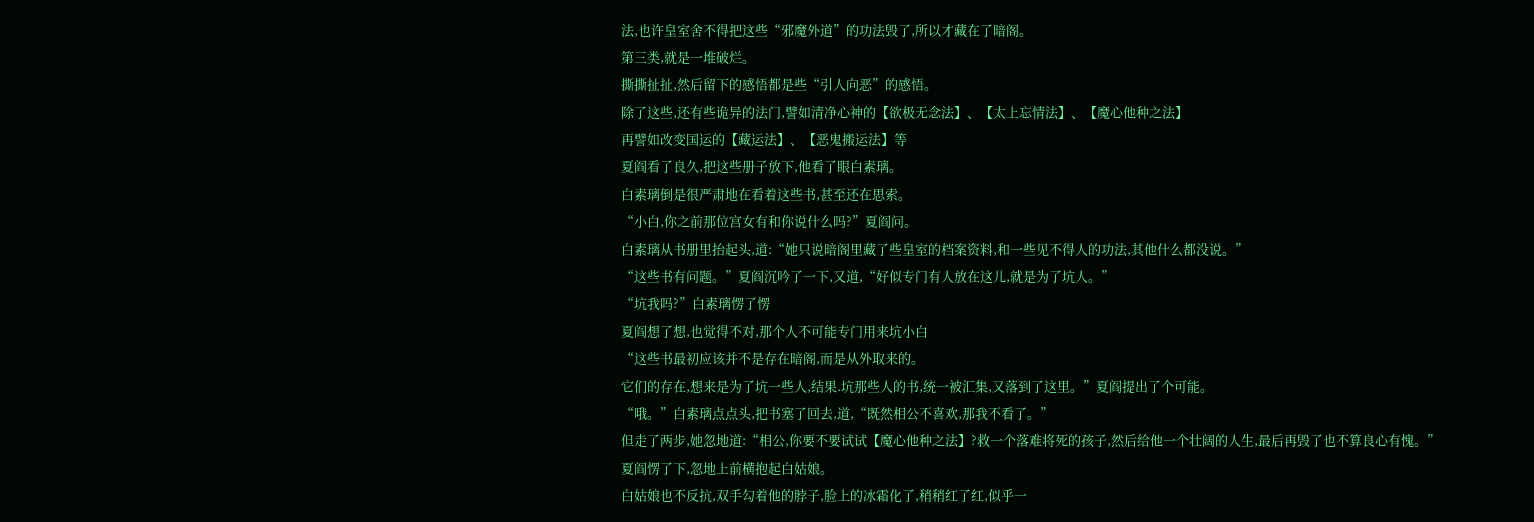法,也许皇室舍不得把这些“邪魔外道”的功法毁了,所以才藏在了暗阁。
第三类,就是一堆破烂。
撕撕扯扯,然后留下的感悟都是些“引人向恶”的感悟。
除了这些,还有些诡异的法门,譬如清净心神的【欲极无念法】、【太上忘情法】、【魔心他种之法】
再譬如改变国运的【藏运法】、【恶鬼搬运法】等
夏阎看了良久,把这些册子放下,他看了眼白素璃。
白素璃倒是很严肃地在看着这些书,甚至还在思索。
“小白,你之前那位宫女有和你说什么吗?”夏阎问。
白素璃从书册里抬起头,道:“她只说暗阁里藏了些皇室的档案资料,和一些见不得人的功法,其他什么都没说。”
“这些书有问题。”夏阎沉吟了一下,又道,“好似专门有人放在这儿,就是为了坑人。”
“坑我吗?”白素璃愣了愣
夏阎想了想,也觉得不对,那个人不可能专门用来坑小白
“这些书最初应该并不是存在暗阁,而是从外取来的。
它们的存在,想来是为了坑一些人,结果.坑那些人的书,统一被汇集,又落到了这里。”夏阎提出了个可能。
“哦。”白素璃点点头,把书塞了回去,道,“既然相公不喜欢,那我不看了。”
但走了两步,她忽地道:“相公,你要不要试试【魔心他种之法】?救一个落难将死的孩子,然后给他一个壮阔的人生,最后再毁了也不算良心有愧。”
夏阎愣了下,忽地上前横抱起白姑娘。
白姑娘也不反抗,双手勾着他的脖子,脸上的冰霜化了,稍稍红了红,似乎一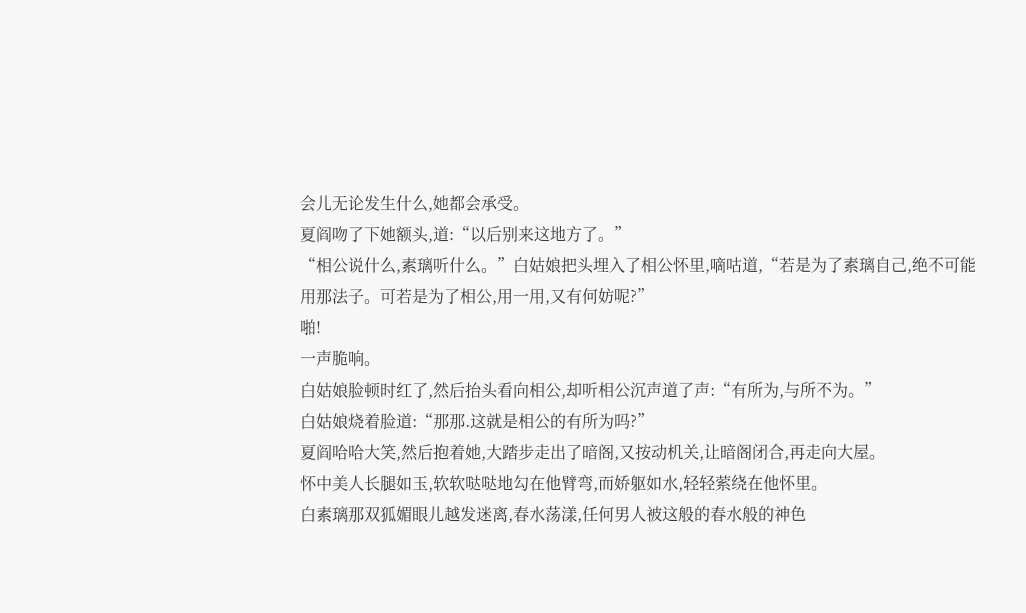会儿无论发生什么,她都会承受。
夏阎吻了下她额头,道:“以后别来这地方了。”
“相公说什么,素璃听什么。”白姑娘把头埋入了相公怀里,嘀咕道,“若是为了素璃自己,绝不可能用那法子。可若是为了相公,用一用,又有何妨呢?”
啪!
一声脆响。
白姑娘脸顿时红了,然后抬头看向相公,却听相公沉声道了声:“有所为,与所不为。”
白姑娘烧着脸道:“那那.这就是相公的有所为吗?”
夏阎哈哈大笑,然后抱着她,大踏步走出了暗阁,又按动机关,让暗阁闭合,再走向大屋。
怀中美人长腿如玉,软软哒哒地勾在他臂弯,而娇躯如水,轻轻萦绕在他怀里。
白素璃那双狐媚眼儿越发迷离,春水荡漾,任何男人被这般的春水般的神色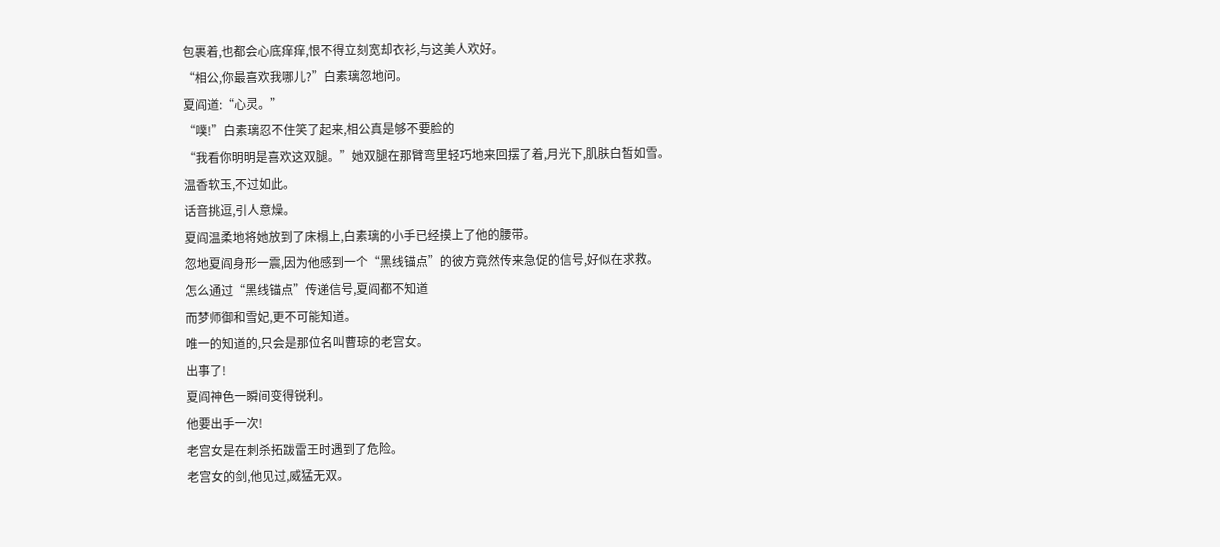包裹着,也都会心底痒痒,恨不得立刻宽却衣衫,与这美人欢好。
“相公,你最喜欢我哪儿?”白素璃忽地问。
夏阎道:“心灵。”
“噗!”白素璃忍不住笑了起来,相公真是够不要脸的
“我看你明明是喜欢这双腿。”她双腿在那臂弯里轻巧地来回摆了着,月光下,肌肤白皙如雪。
温香软玉,不过如此。
话音挑逗,引人意燥。
夏阎温柔地将她放到了床榻上,白素璃的小手已经摸上了他的腰带。
忽地夏阎身形一震,因为他感到一个“黑线锚点”的彼方竟然传来急促的信号,好似在求救。
怎么通过“黑线锚点”传递信号,夏阎都不知道
而梦师御和雪妃,更不可能知道。
唯一的知道的,只会是那位名叫曹琼的老宫女。
出事了!
夏阎神色一瞬间变得锐利。
他要出手一次!
老宫女是在刺杀拓跋雷王时遇到了危险。
老宫女的剑,他见过,威猛无双。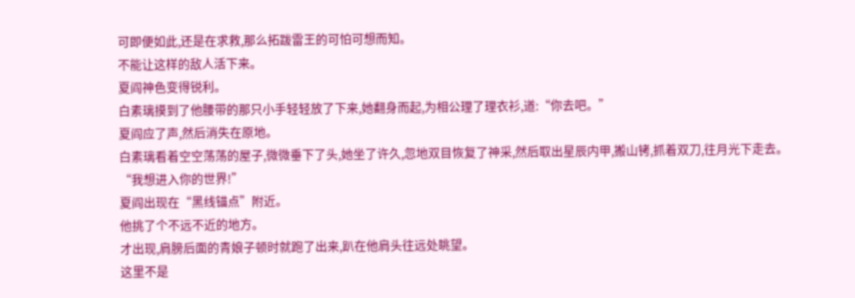可即便如此,还是在求救,那么拓跋雷王的可怕可想而知。
不能让这样的敌人活下来。
夏阎神色变得锐利。
白素璃摸到了他腰带的那只小手轻轻放了下来,她翻身而起,为相公理了理衣衫,道:“你去吧。”
夏阎应了声,然后消失在原地。
白素璃看着空空荡荡的屋子,微微垂下了头,她坐了许久,忽地双目恢复了神采,然后取出星辰内甲,搬山铐,抓着双刀,往月光下走去。
“我想进入你的世界!”
夏阎出现在“黑线锚点”附近。
他挑了个不远不近的地方。
才出现,肩膀后面的青娘子顿时就跑了出来,趴在他肩头往远处眺望。
这里不是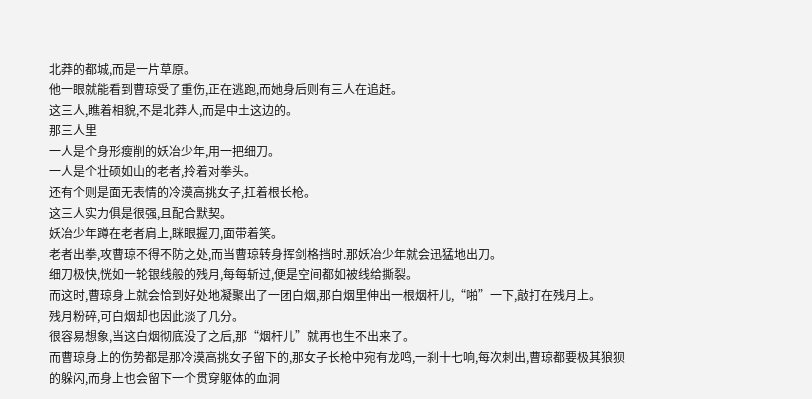北莽的都城,而是一片草原。
他一眼就能看到曹琼受了重伤,正在逃跑,而她身后则有三人在追赶。
这三人,瞧着相貌,不是北莽人,而是中土这边的。
那三人里
一人是个身形瘦削的妖冶少年,用一把细刀。
一人是个壮硕如山的老者,拎着对拳头。
还有个则是面无表情的冷漠高挑女子,扛着根长枪。
这三人实力俱是很强,且配合默契。
妖冶少年蹲在老者肩上,眯眼握刀,面带着笑。
老者出拳,攻曹琼不得不防之处,而当曹琼转身挥剑格挡时.那妖冶少年就会迅猛地出刀。
细刀极快,恍如一轮银线般的残月,每每斩过,便是空间都如被线给撕裂。
而这时,曹琼身上就会恰到好处地凝聚出了一团白烟,那白烟里伸出一根烟杆儿,“啪”一下,敲打在残月上。
残月粉碎,可白烟却也因此淡了几分。
很容易想象,当这白烟彻底没了之后,那“烟杆儿”就再也生不出来了。
而曹琼身上的伤势都是那冷漠高挑女子留下的,那女子长枪中宛有龙鸣,一刹十七响,每次刺出,曹琼都要极其狼狈的躲闪,而身上也会留下一个贯穿躯体的血洞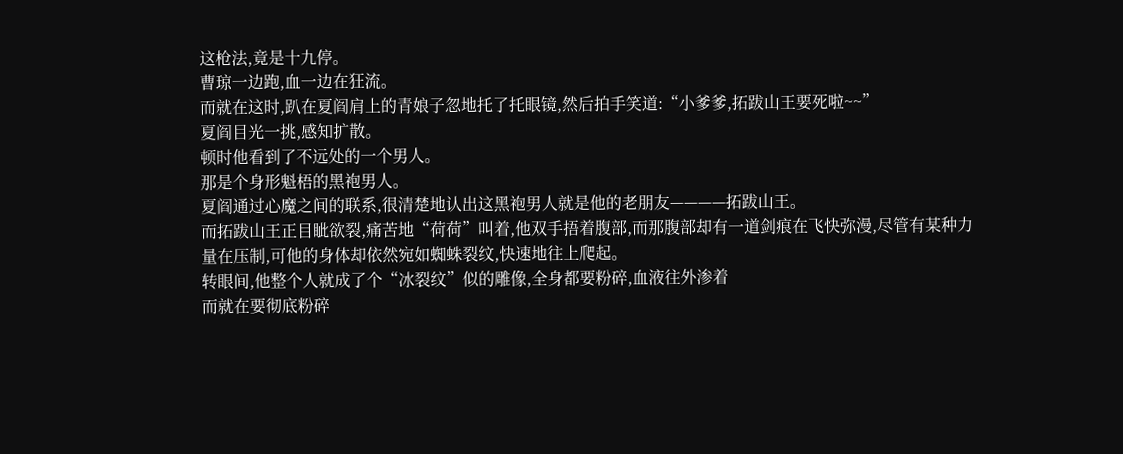这枪法,竟是十九停。
曹琼一边跑,血一边在狂流。
而就在这时,趴在夏阎肩上的青娘子忽地托了托眼镜,然后拍手笑道:“小爹爹,拓跋山王要死啦~~”
夏阎目光一挑,感知扩散。
顿时他看到了不远处的一个男人。
那是个身形魁梧的黑袍男人。
夏阎通过心魔之间的联系,很清楚地认出这黑袍男人就是他的老朋友————拓跋山王。
而拓跋山王正目眦欲裂,痛苦地“荷荷”叫着,他双手捂着腹部,而那腹部却有一道剑痕在飞快弥漫,尽管有某种力量在压制,可他的身体却依然宛如蜘蛛裂纹,快速地往上爬起。
转眼间,他整个人就成了个“冰裂纹”似的雕像,全身都要粉碎,血液往外渗着
而就在要彻底粉碎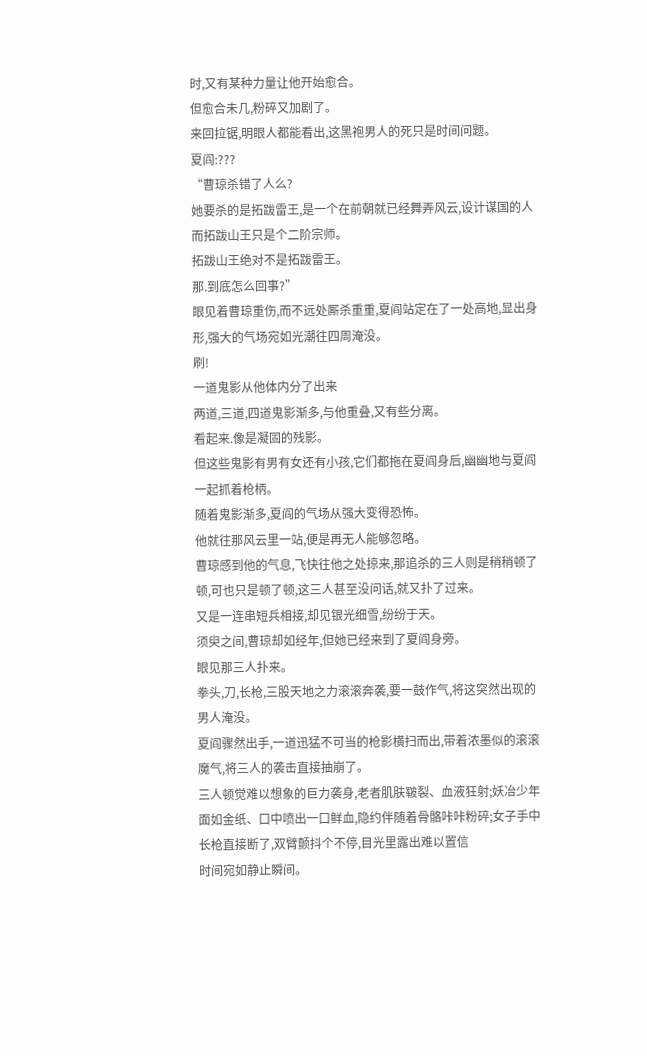时,又有某种力量让他开始愈合。
但愈合未几,粉碎又加剧了。
来回拉锯,明眼人都能看出,这黑袍男人的死只是时间问题。
夏阎:???
“曹琼杀错了人么?
她要杀的是拓跋雷王,是一个在前朝就已经舞弄风云,设计谋国的人
而拓跋山王只是个二阶宗师。
拓跋山王绝对不是拓跋雷王。
那.到底怎么回事?”
眼见着曹琼重伤,而不远处厮杀重重,夏阎站定在了一处高地,显出身形,强大的气场宛如光潮往四周淹没。
刷!
一道鬼影从他体内分了出来
两道,三道,四道鬼影渐多,与他重叠,又有些分离。
看起来.像是凝固的残影。
但这些鬼影有男有女还有小孩,它们都拖在夏阎身后,幽幽地与夏阎一起抓着枪柄。
随着鬼影渐多,夏阎的气场从强大变得恐怖。
他就往那风云里一站,便是再无人能够忽略。
曹琼感到他的气息,飞快往他之处掠来,那追杀的三人则是稍稍顿了顿,可也只是顿了顿,这三人甚至没问话,就又扑了过来。
又是一连串短兵相接,却见银光细雪,纷纷于天。
须臾之间,曹琼却如经年,但她已经来到了夏阎身旁。
眼见那三人扑来。
拳头,刀,长枪,三股天地之力滚滚奔袭,要一鼓作气,将这突然出现的男人淹没。
夏阎骤然出手,一道迅猛不可当的枪影横扫而出,带着浓墨似的滚滚魔气,将三人的袭击直接抽崩了。
三人顿觉难以想象的巨力袭身,老者肌肤皲裂、血液狂射;妖冶少年面如金纸、口中喷出一口鲜血,隐约伴随着骨骼咔咔粉碎;女子手中长枪直接断了,双臂颤抖个不停,目光里露出难以置信
时间宛如静止瞬间。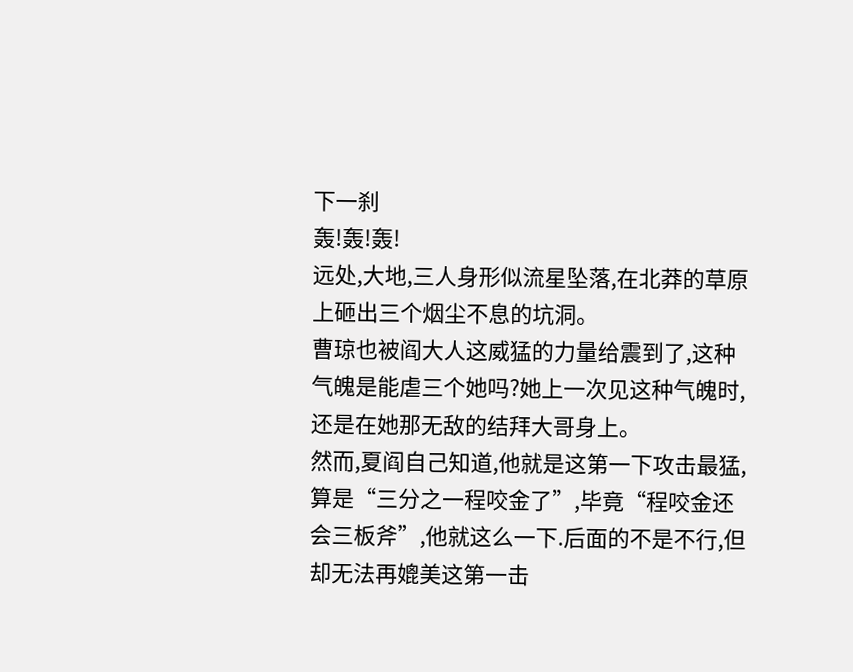下一刹
轰!轰!轰!
远处,大地,三人身形似流星坠落,在北莽的草原上砸出三个烟尘不息的坑洞。
曹琼也被阎大人这威猛的力量给震到了,这种气魄是能虐三个她吗?她上一次见这种气魄时,还是在她那无敌的结拜大哥身上。
然而,夏阎自己知道,他就是这第一下攻击最猛,算是“三分之一程咬金了”,毕竟“程咬金还会三板斧”,他就这么一下.后面的不是不行,但却无法再媲美这第一击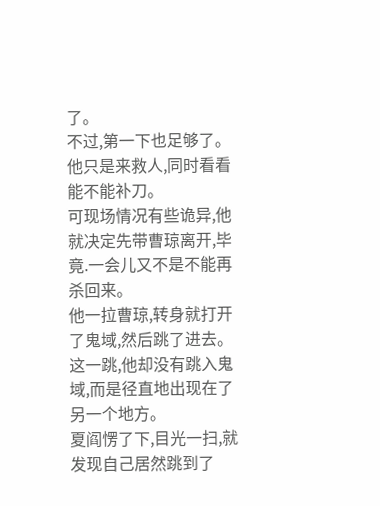了。
不过,第一下也足够了。
他只是来救人,同时看看能不能补刀。
可现场情况有些诡异,他就决定先带曹琼离开,毕竟.一会儿又不是不能再杀回来。
他一拉曹琼,转身就打开了鬼域,然后跳了进去。
这一跳,他却没有跳入鬼域,而是径直地出现在了另一个地方。
夏阎愣了下,目光一扫,就发现自己居然跳到了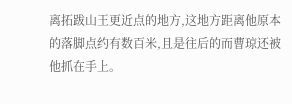离拓跋山王更近点的地方,这地方距离他原本的落脚点约有数百米,且是往后的而曹琼还被他抓在手上。